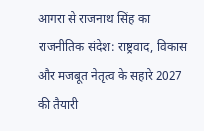आगरा से राजनाथ सिंह का राजनीतिक संदेश: राष्ट्रवाद, विकास और मजबूत नेतृत्व के सहारे 2027 की तैयारी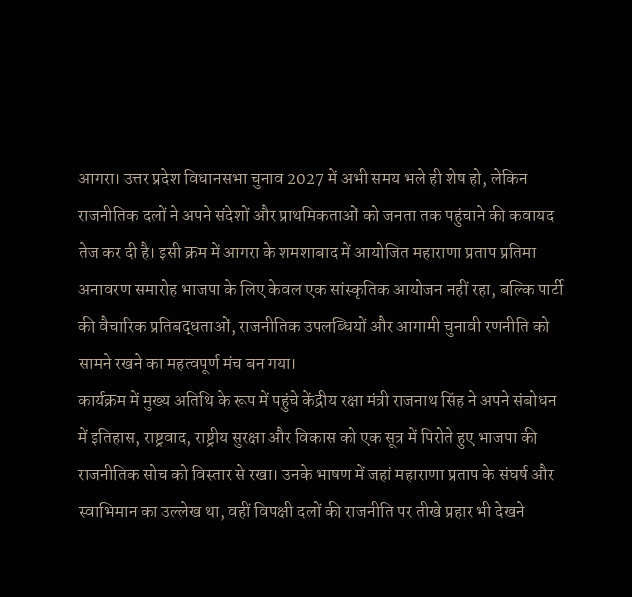आगरा। उत्तर प्रदेश विधानसभा चुनाव 2027 में अभी समय भले ही शेष हो, लेकिन राजनीतिक दलों ने अपने संदेशों और प्राथमिकताओं को जनता तक पहुंचाने की कवायद तेज कर दी है। इसी क्रम में आगरा के शमशाबाद में आयोजित महाराणा प्रताप प्रतिमा अनावरण समारोह भाजपा के लिए केवल एक सांस्कृतिक आयोजन नहीं रहा, बल्कि पार्टी की वैचारिक प्रतिबद्धताओं, राजनीतिक उपलब्धियों और आगामी चुनावी रणनीति को सामने रखने का महत्वपूर्ण मंच बन गया।
कार्यक्रम में मुख्य अतिथि के रूप में पहुंचे केंद्रीय रक्षा मंत्री राजनाथ सिंह ने अपने संबोधन में इतिहास, राष्ट्रवाद, राष्ट्रीय सुरक्षा और विकास को एक सूत्र में पिरोते हुए भाजपा की राजनीतिक सोच को विस्तार से रखा। उनके भाषण में जहां महाराणा प्रताप के संघर्ष और स्वाभिमान का उल्लेख था, वहीं विपक्षी दलों की राजनीति पर तीखे प्रहार भी देखने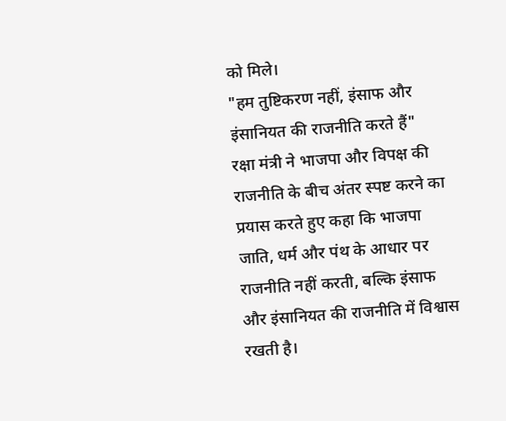को मिले।
"हम तुष्टिकरण नहीं, इंसाफ और इंसानियत की राजनीति करते हैं"
रक्षा मंत्री ने भाजपा और विपक्ष की राजनीति के बीच अंतर स्पष्ट करने का प्रयास करते हुए कहा कि भाजपा जाति, धर्म और पंथ के आधार पर राजनीति नहीं करती, बल्कि इंसाफ और इंसानियत की राजनीति में विश्वास रखती है।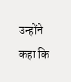उन्होंने कहा कि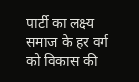पार्टी का लक्ष्य समाज के हर वर्ग को विकास की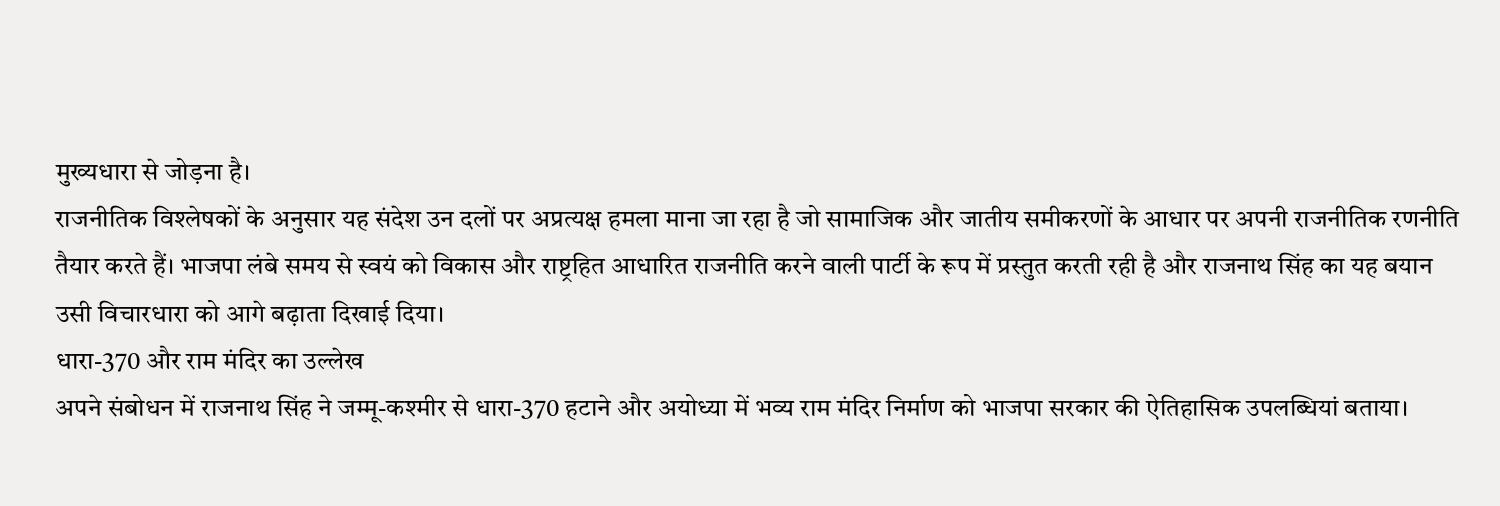मुख्यधारा से जोड़ना है।
राजनीतिक विश्लेषकों के अनुसार यह संदेश उन दलों पर अप्रत्यक्ष हमला माना जा रहा है जो सामाजिक और जातीय समीकरणों के आधार पर अपनी राजनीतिक रणनीति तैयार करते हैं। भाजपा लंबे समय से स्वयं को विकास और राष्ट्रहित आधारित राजनीति करने वाली पार्टी के रूप में प्रस्तुत करती रही है और राजनाथ सिंह का यह बयान उसी विचारधारा को आगे बढ़ाता दिखाई दिया।
धारा-370 और राम मंदिर का उल्लेख
अपने संबोधन में राजनाथ सिंह ने जम्मू-कश्मीर से धारा-370 हटाने और अयोध्या में भव्य राम मंदिर निर्माण को भाजपा सरकार की ऐतिहासिक उपलब्धियां बताया।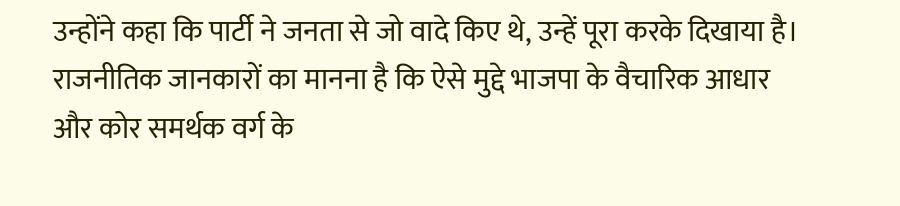उन्होंने कहा कि पार्टी ने जनता से जो वादे किए थे, उन्हें पूरा करके दिखाया है।
राजनीतिक जानकारों का मानना है कि ऐसे मुद्दे भाजपा के वैचारिक आधार और कोर समर्थक वर्ग के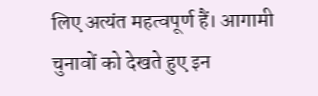लिए अत्यंत महत्वपूर्ण हैं। आगामी चुनावों को देखते हुए इन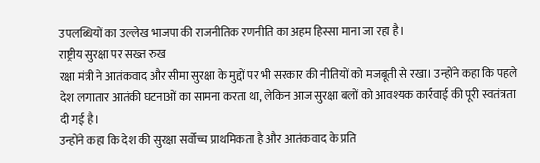उपलब्धियों का उल्लेख भाजपा की राजनीतिक रणनीति का अहम हिस्सा माना जा रहा है।
राष्ट्रीय सुरक्षा पर सख्त रुख
रक्षा मंत्री ने आतंकवाद और सीमा सुरक्षा के मुद्दों पर भी सरकार की नीतियों को मजबूती से रखा। उन्होंने कहा कि पहले देश लगातार आतंकी घटनाओं का सामना करता था, लेकिन आज सुरक्षा बलों को आवश्यक कार्रवाई की पूरी स्वतंत्रता दी गई है।
उन्होंने कहा कि देश की सुरक्षा सर्वोच्च प्राथमिकता है और आतंकवाद के प्रति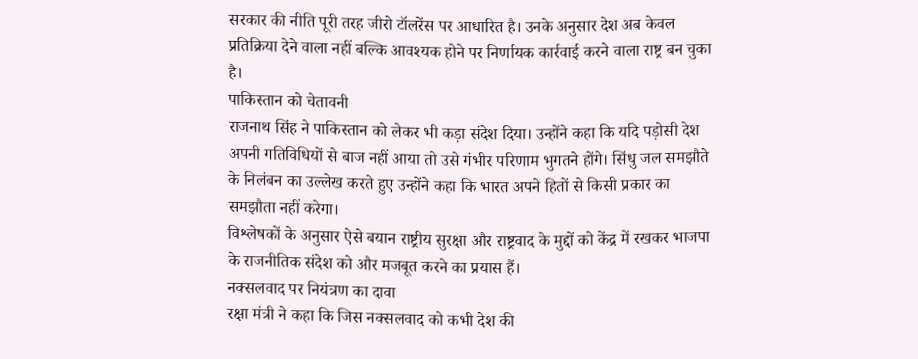सरकार की नीति पूरी तरह जीरो टॉलरेंस पर आधारित है। उनके अनुसार देश अब केवल प्रतिक्रिया देने वाला नहीं बल्कि आवश्यक होने पर निर्णायक कार्रवाई करने वाला राष्ट्र बन चुका है।
पाकिस्तान को चेतावनी
राजनाथ सिंह ने पाकिस्तान को लेकर भी कड़ा संदेश दिया। उन्होंने कहा कि यदि पड़ोसी देश अपनी गतिविधियों से बाज नहीं आया तो उसे गंभीर परिणाम भुगतने होंगे। सिंधु जल समझौते के निलंबन का उल्लेख करते हुए उन्होंने कहा कि भारत अपने हितों से किसी प्रकार का समझौता नहीं करेगा।
विश्लेषकों के अनुसार ऐसे बयान राष्ट्रीय सुरक्षा और राष्ट्रवाद के मुद्दों को केंद्र में रखकर भाजपा के राजनीतिक संदेश को और मजबूत करने का प्रयास हैं।
नक्सलवाद पर नियंत्रण का दावा
रक्षा मंत्री ने कहा कि जिस नक्सलवाद को कभी देश की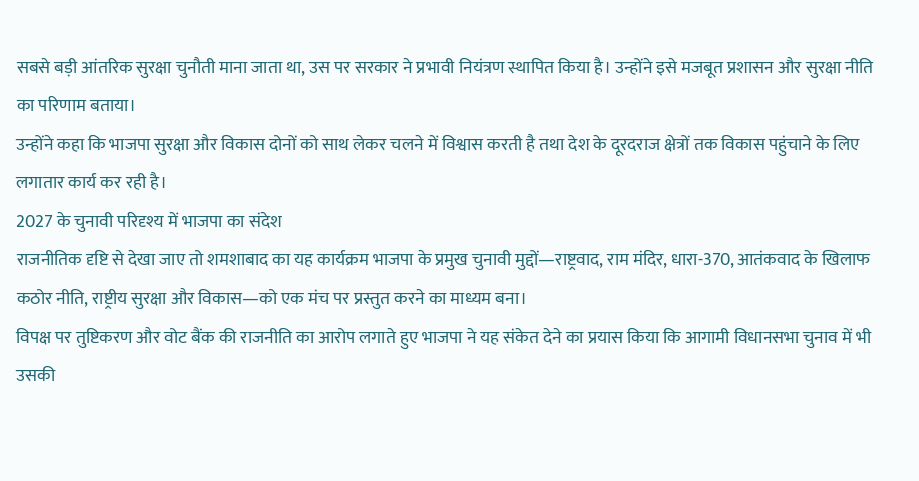सबसे बड़ी आंतरिक सुरक्षा चुनौती माना जाता था, उस पर सरकार ने प्रभावी नियंत्रण स्थापित किया है। उन्होंने इसे मजबूत प्रशासन और सुरक्षा नीति का परिणाम बताया।
उन्होंने कहा कि भाजपा सुरक्षा और विकास दोनों को साथ लेकर चलने में विश्वास करती है तथा देश के दूरदराज क्षेत्रों तक विकास पहुंचाने के लिए लगातार कार्य कर रही है।
2027 के चुनावी परिदृश्य में भाजपा का संदेश
राजनीतिक दृष्टि से देखा जाए तो शमशाबाद का यह कार्यक्रम भाजपा के प्रमुख चुनावी मुद्दों—राष्ट्रवाद, राम मंदिर, धारा-370, आतंकवाद के खिलाफ कठोर नीति, राष्ट्रीय सुरक्षा और विकास—को एक मंच पर प्रस्तुत करने का माध्यम बना।
विपक्ष पर तुष्टिकरण और वोट बैंक की राजनीति का आरोप लगाते हुए भाजपा ने यह संकेत देने का प्रयास किया कि आगामी विधानसभा चुनाव में भी उसकी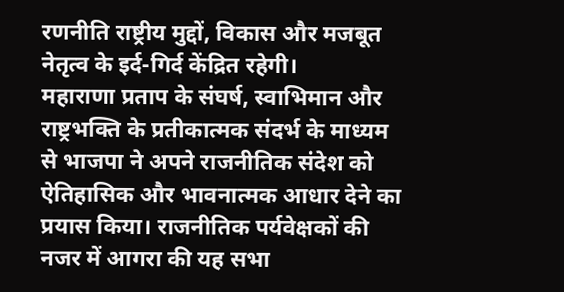रणनीति राष्ट्रीय मुद्दों, विकास और मजबूत नेतृत्व के इर्द-गिर्द केंद्रित रहेगी।
महाराणा प्रताप के संघर्ष, स्वाभिमान और राष्ट्रभक्ति के प्रतीकात्मक संदर्भ के माध्यम से भाजपा ने अपने राजनीतिक संदेश को ऐतिहासिक और भावनात्मक आधार देने का प्रयास किया। राजनीतिक पर्यवेक्षकों की नजर में आगरा की यह सभा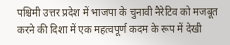पश्चिमी उत्तर प्रदेश में भाजपा के चुनावी नैरेटिव को मजबूत करने की दिशा में एक महत्वपूर्ण कदम के रूप में देखी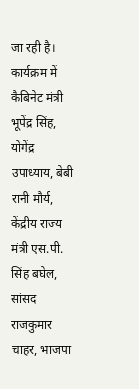जा रही है।
कार्यक्रम में कैबिनेट मंत्री भूपेंद्र सिंह, योगेंद्र उपाध्याय, बेबी रानी मौर्य, केंद्रीय राज्य मंत्री एस.पी. सिंह बघेल, सांसद राजकुमार चाहर, भाजपा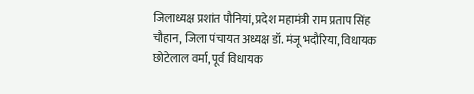जिलाध्यक्ष प्रशांत पौनियां, प्रदेश महामंत्री राम प्रताप सिंह चौहान, जिला पंचायत अध्यक्ष डॉ. मंजू भदौरिया, विधायक छोटेलाल वर्मा, पूर्व विधायक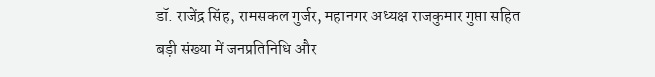डॉ. राजेंद्र सिंह, रामसकल गुर्जर, महानगर अध्यक्ष राजकुमार गुप्ता सहित बड़ी संख्या में जनप्रतिनिधि और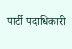पार्टी पदाधिकारी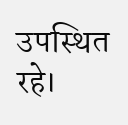उपस्थित रहे।